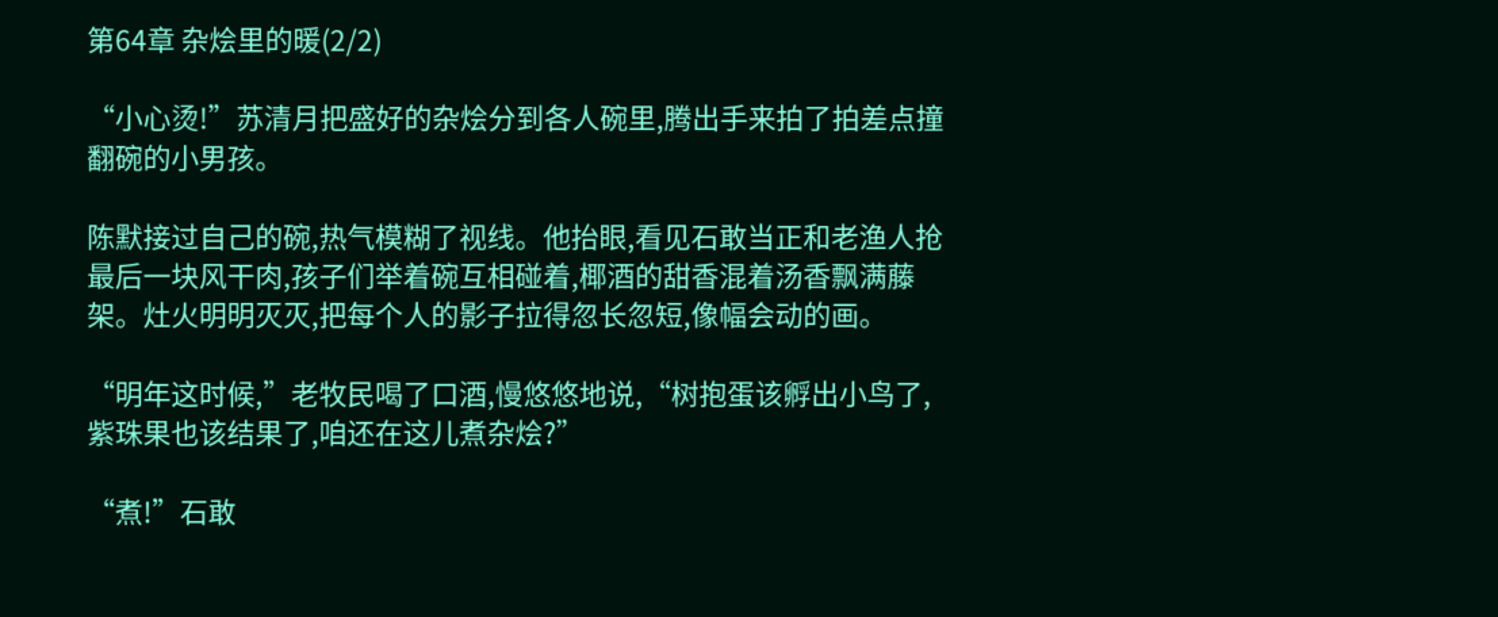第64章 杂烩里的暖(2/2)

“小心烫!”苏清月把盛好的杂烩分到各人碗里,腾出手来拍了拍差点撞翻碗的小男孩。

陈默接过自己的碗,热气模糊了视线。他抬眼,看见石敢当正和老渔人抢最后一块风干肉,孩子们举着碗互相碰着,椰酒的甜香混着汤香飘满藤架。灶火明明灭灭,把每个人的影子拉得忽长忽短,像幅会动的画。

“明年这时候,”老牧民喝了口酒,慢悠悠地说,“树抱蛋该孵出小鸟了,紫珠果也该结果了,咱还在这儿煮杂烩?”

“煮!”石敢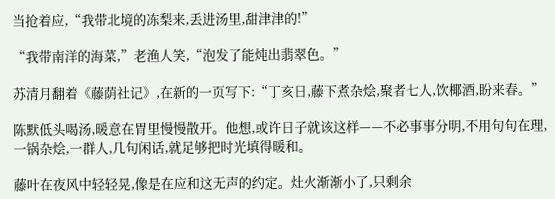当抢着应,“我带北境的冻梨来,丢进汤里,甜津津的!”

“我带南洋的海菜,”老渔人笑,“泡发了能炖出翡翠色。”

苏清月翻着《藤荫社记》,在新的一页写下:“丁亥日,藤下煮杂烩,聚者七人,饮椰酒,盼来春。”

陈默低头喝汤,暖意在胃里慢慢散开。他想,或许日子就该这样——不必事事分明,不用句句在理,一锅杂烩,一群人,几句闲话,就足够把时光填得暖和。

藤叶在夜风中轻轻晃,像是在应和这无声的约定。灶火渐渐小了,只剩余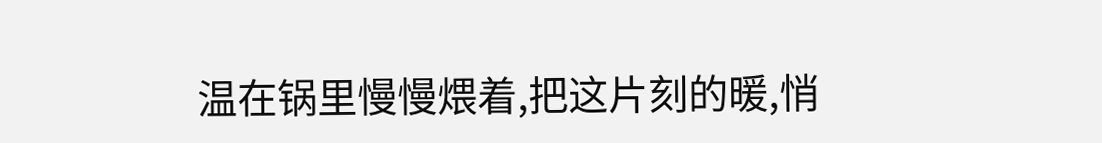温在锅里慢慢煨着,把这片刻的暖,悄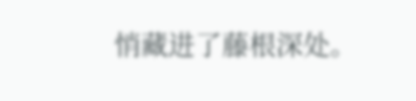悄藏进了藤根深处。